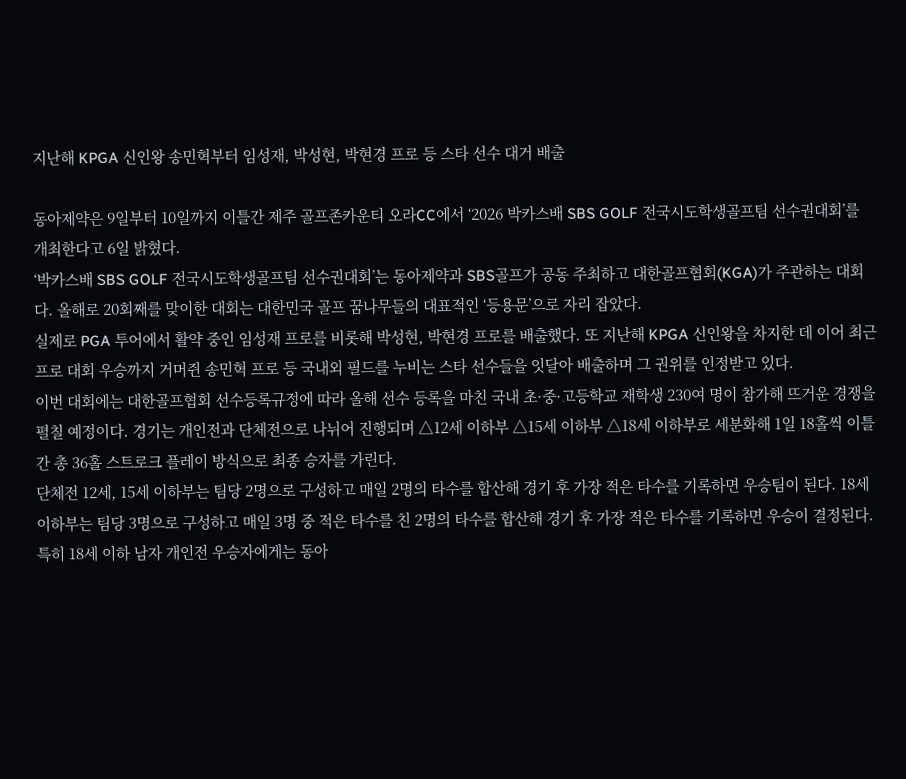지난해 KPGA 신인왕 송민혁부터 임성재, 박성현, 박현경 프로 등 스타 선수 대거 배출

동아제약은 9일부터 10일까지 이틀간 제주 골프존카운티 오라CC에서 ‘2026 박카스배 SBS GOLF 전국시도학생골프팀 선수권대회’를 개최한다고 6일 밝혔다.
‘박카스배 SBS GOLF 전국시도학생골프팀 선수권대회’는 동아제약과 SBS골프가 공동 주최하고 대한골프협회(KGA)가 주관하는 대회다. 올해로 20회째를 맞이한 대회는 대한민국 골프 꿈나무들의 대표적인 ‘등용문’으로 자리 잡았다.
실제로 PGA 투어에서 활약 중인 임성재 프로를 비롯해 박성현, 박현경 프로를 배출했다. 또 지난해 KPGA 신인왕을 차지한 데 이어 최근 프로 대회 우승까지 거머쥔 송민혁 프로 등 국내외 필드를 누비는 스타 선수들을 잇달아 배출하며 그 권위를 인정받고 있다.
이번 대회에는 대한골프협회 선수등록규정에 따라 올해 선수 등록을 마친 국내 초·중·고등학교 재학생 230여 명이 참가해 뜨거운 경쟁을 펼칠 예정이다. 경기는 개인전과 단체전으로 나뉘어 진행되며 △12세 이하부 △15세 이하부 △18세 이하부로 세분화해 1일 18홀씩 이틀간 총 36홀 스트로크 플레이 방식으로 최종 승자를 가린다.
단체전 12세, 15세 이하부는 팀당 2명으로 구성하고 매일 2명의 타수를 합산해 경기 후 가장 적은 타수를 기록하면 우승팀이 된다. 18세 이하부는 팀당 3명으로 구성하고 매일 3명 중 적은 타수를 친 2명의 타수를 합산해 경기 후 가장 적은 타수를 기록하면 우승이 결정된다.
특히 18세 이하 남자 개인전 우승자에게는 동아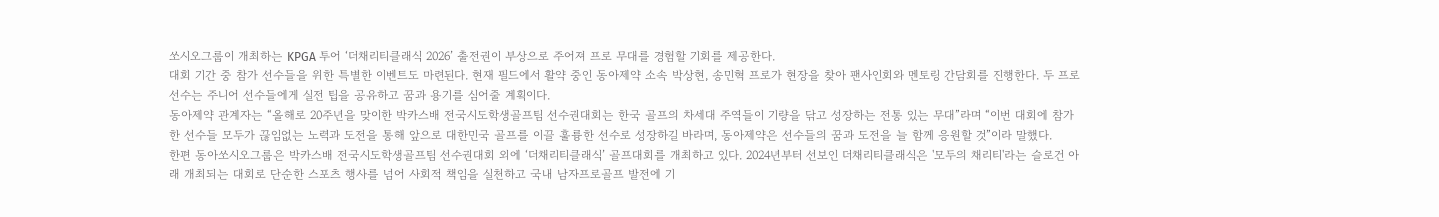쏘시오그룹이 개최하는 KPGA 투어 ‘더채리티클래식 2026’ 출전권이 부상으로 주어져 프로 무대를 경험할 기회를 제공한다.
대회 기간 중 참가 선수들을 위한 특별한 이벤트도 마련된다. 현재 필드에서 활약 중인 동아제약 소속 박상현, 송민혁 프로가 현장을 찾아 팬사인회와 멘토링 간담회를 진행한다. 두 프로 선수는 주니어 선수들에게 실전 팁을 공유하고 꿈과 용기를 심어줄 계획이다.
동아제약 관계자는 “올해로 20주년을 맞이한 박카스배 전국시도학생골프팀 선수권대회는 한국 골프의 차세대 주역들이 기량을 닦고 성장하는 전통 있는 무대”라며 “이번 대회에 참가한 선수들 모두가 끊임없는 노력과 도전을 통해 앞으로 대한민국 골프를 이끌 훌륭한 선수로 성장하길 바라며, 동아제약은 선수들의 꿈과 도전을 늘 함께 응원할 것”이라 말했다.
한편 동아쏘시오그룹은 박카스배 전국시도학생골프팀 선수권대회 외에 ‘더채리티클래식’ 골프대회를 개최하고 있다. 2024년부터 선보인 더채리티클래식은 '모두의 채리티'라는 슬로건 아래 개최되는 대회로 단순한 스포츠 행사를 넘어 사회적 책임을 실천하고 국내 남자프로골프 발전에 기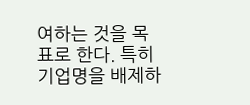여하는 것을 목표로 한다. 특히 기업명을 배제하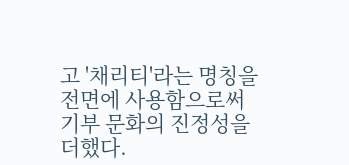고 '채리티'라는 명칭을 전면에 사용함으로써 기부 문화의 진정성을 더했다.